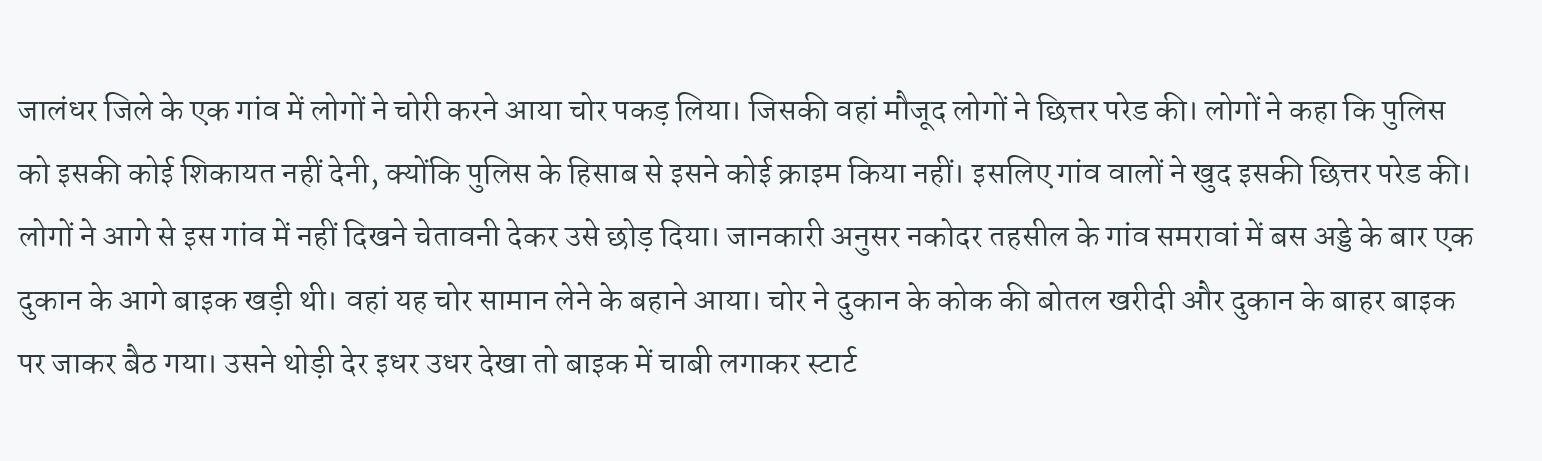जालंधर जिले के एक गांव में लोगों ने चोरी करने आया चोर पकड़ लिया। जिसकी वहां मौजूद लोगों ने छित्तर परेड की। लोगों ने कहा कि पुलिस को इसकी कोई शिकायत नहीं देनी, क्योंकि पुलिस के हिसाब से इसने कोई क्राइम किया नहीं। इसलिए गांव वालों ने खुद इसकी छित्तर परेड की। लोगों ने आगे से इस गांव में नहीं दिखने चेतावनी देकर उसे छोड़ दिया। जानकारी अनुसर नकोदर तहसील के गांव समरावां में बस अड्डे के बार एक दुकान के आगे बाइक खड़ी थी। वहां यह चोर सामान लेने के बहाने आया। चोर ने दुकान के कोक की बोतल खरीदी और दुकान के बाहर बाइक पर जाकर बैठ गया। उसने थोड़ी देर इधर उधर देखा तो बाइक में चाबी लगाकर स्टार्ट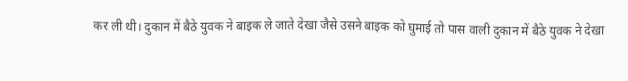कर ली थी। दुकान में बैठे युवक ने बाइक ले जाते देखा जैसे उसने बाइक को घुमाई तो पास वाली दुकान में बैठे युवक ने देखा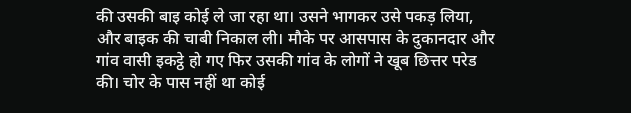की उसकी बाइ कोई ले जा रहा था। उसने भागकर उसे पकड़ लिया, और बाइक की चाबी निकाल ली। मौके पर आसपास के दुकानदार और गांव वासी इकट्ठे हो गए फिर उसकी गांव के लोगों ने खूब छित्तर परेड की। चोर के पास नहीं था कोई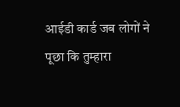आईडी कार्ड जब लोगों ने पूछा कि तुम्हारा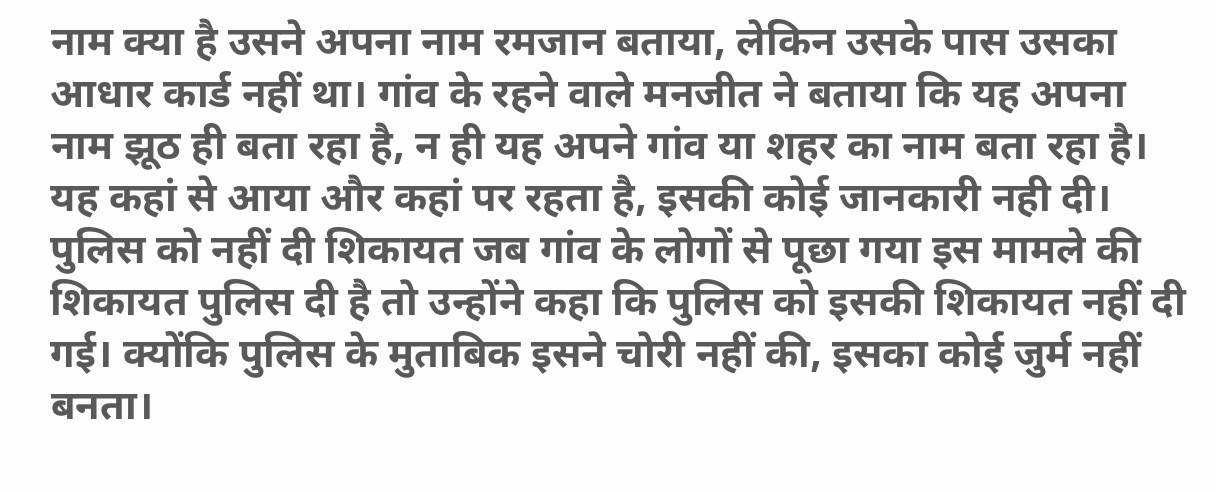नाम क्या है उसने अपना नाम रमजान बताया, लेकिन उसके पास उसका आधार कार्ड नहीं था। गांव के रहने वाले मनजीत ने बताया कि यह अपना नाम झूठ ही बता रहा है, न ही यह अपने गांव या शहर का नाम बता रहा है। यह कहां से आया और कहां पर रहता है, इसकी कोई जानकारी नही दी। पुलिस को नहीं दी शिकायत जब गांव के लोगों से पूछा गया इस मामले की शिकायत पुलिस दी है तो उन्होंने कहा कि पुलिस को इसकी शिकायत नहीं दी गई। क्योंकि पुलिस के मुताबिक इसने चोरी नहीं की, इसका कोई जुर्म नहीं बनता।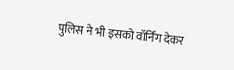पुलिस ने भी इसको वॉर्निंग देकर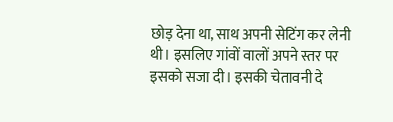छोड़ देना था, साथ अपनी सेटिंग कर लेनी थी। इसलिए गांवों वालों अपने स्तर पर इसको सजा दी। इसकी चेतावनी दे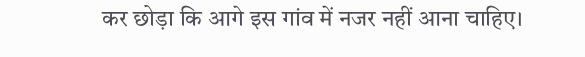कर छोड़ा कि आगे इस गांव में नजर नहीं आना चाहिए।